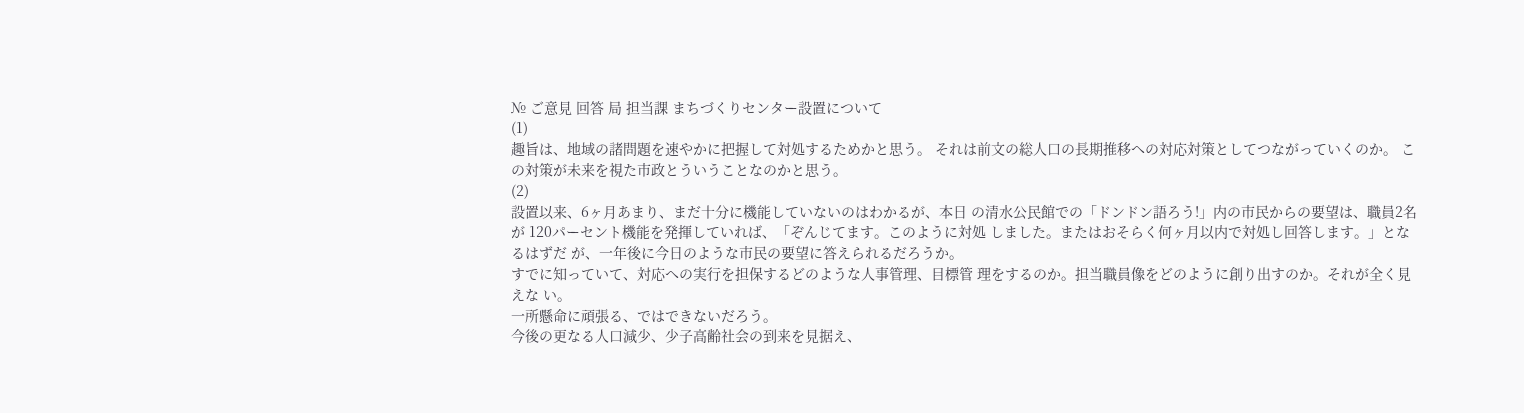№ ご意見 回答 局 担当課 まちづくりセンター設置について
(1)
趣旨は、地域の諸問題を速やかに把握して対処するためかと思う。 それは前文の総人口の長期推移への対応対策としてつながっていくのか。 この対策が未来を視た市政とういうことなのかと思う。
(2)
設置以来、6ヶ月あまり、まだ十分に機能していないのはわかるが、本日 の清水公民館での「ドンドン語ろう!」内の市民からの要望は、職員2名が 120パーセント機能を発揮していれば、「ぞんじてます。このように対処 しました。またはおそらく何ヶ月以内で対処し回答します。」となるはずだ が、一年後に今日のような市民の要望に答えられるだろうか。
すでに知っていて、対応への実行を担保するどのような人事管理、目標管 理をするのか。担当職員像をどのように創り出すのか。それが全く見えな い。
一所懸命に頑張る、ではできないだろう。
今後の更なる人口減少、少子高齢社会の到来を見据え、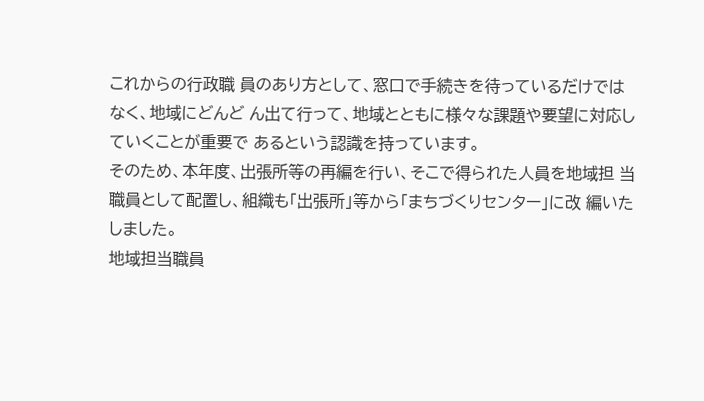これからの行政職 員のあり方として、窓口で手続きを待っているだけではなく、地域にどんど ん出て行って、地域とともに様々な課題や要望に対応していくことが重要で あるという認識を持っています。
そのため、本年度、出張所等の再編を行い、そこで得られた人員を地域担 当職員として配置し、組織も「出張所」等から「まちづくりセンター」に改 編いたしました。
地域担当職員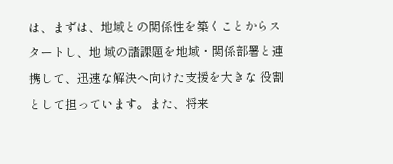は、まずは、地域との関係性を築くことからスタートし、地 域の諸課題を地域・関係部署と連携して、迅速な解決へ向けた支援を大きな 役割として担っています。また、将来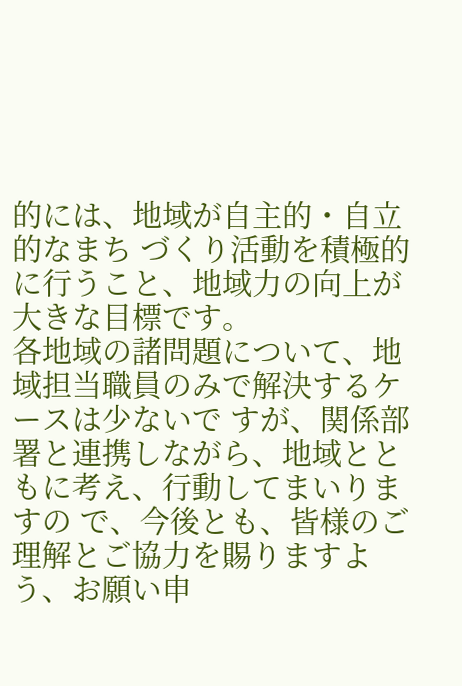的には、地域が自主的・自立的なまち づくり活動を積極的に行うこと、地域力の向上が大きな目標です。
各地域の諸問題について、地域担当職員のみで解決するケースは少ないで すが、関係部署と連携しながら、地域とともに考え、行動してまいりますの で、今後とも、皆様のご理解とご協力を賜りますよう、お願い申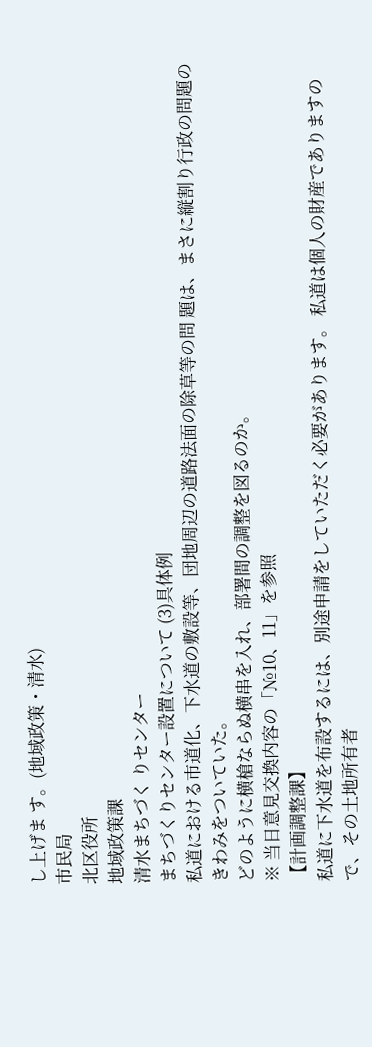し上げま す。(地域政策・清水)
市民局
北区役所
地域政策課
清水まちづく りセンター
まちづくりセンター設置について (3)具体例
私道における市道化、下水道の敷設等、団地周辺の道路法面の除草等の問 題は、まさに縦割り行政の問題のきわみをついていた。
どのように横槍ならぬ横串を入れ、部署間の調整を図るのか。
※ 当日意見交換内容の「№10、11」を参照
【計画調整課】
私道に下水道を布設するには、別途申請をしていただく必要があります。 私道は個人の財産でありますので、その土地所有者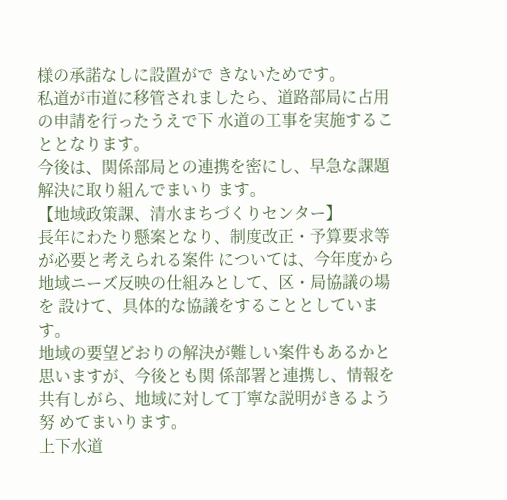様の承諾なしに設置がで きないためです。
私道が市道に移管されましたら、道路部局に占用の申請を行ったうえで下 水道の工事を実施することとなります。
今後は、関係部局との連携を密にし、早急な課題解決に取り組んでまいり ます。
【地域政策課、清水まちづくりセンター】
長年にわたり懸案となり、制度改正・予算要求等が必要と考えられる案件 については、今年度から地域ニーズ反映の仕組みとして、区・局協議の場を 設けて、具体的な協議をすることとしています。
地域の要望どおりの解決が難しい案件もあるかと思いますが、今後とも関 係部署と連携し、情報を共有しがら、地域に対して丁寧な説明がきるよう努 めてまいります。
上下水道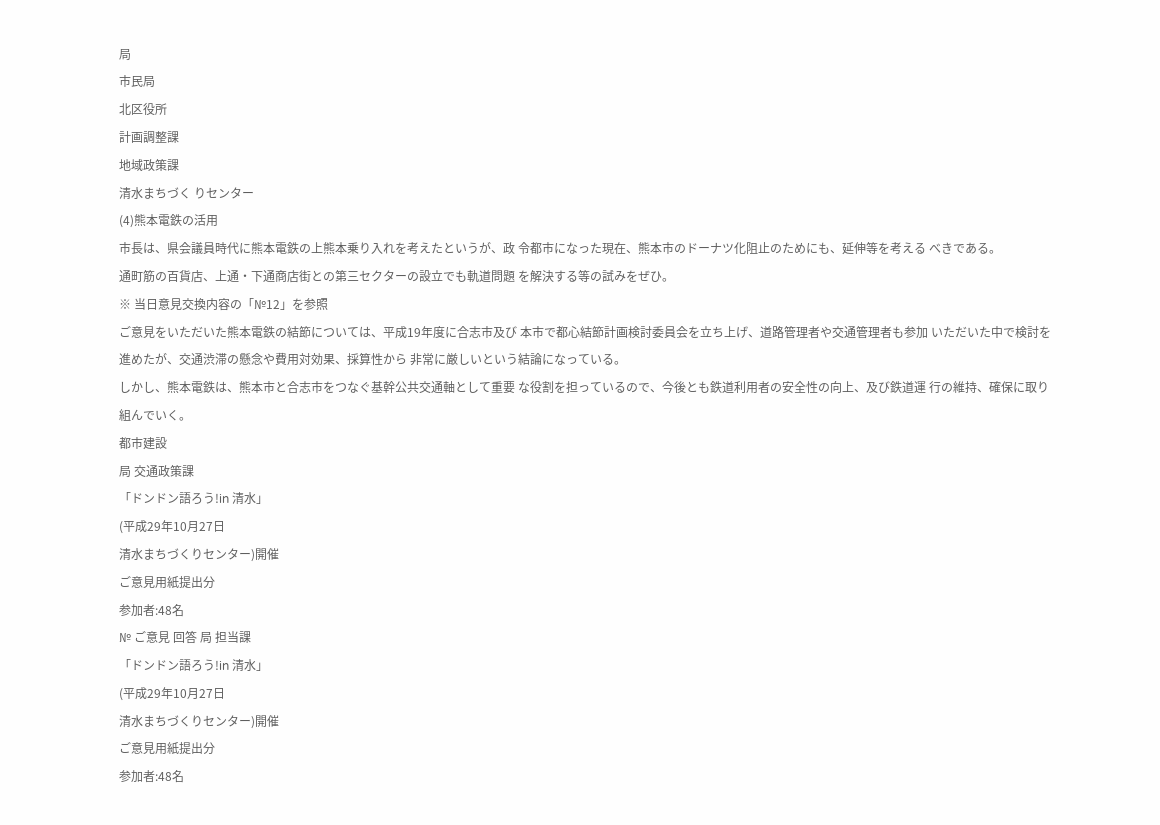局
市民局
北区役所
計画調整課
地域政策課
清水まちづく りセンター
(4)熊本電鉄の活用
市長は、県会議員時代に熊本電鉄の上熊本乗り入れを考えたというが、政 令都市になった現在、熊本市のドーナツ化阻止のためにも、延伸等を考える べきである。
通町筋の百貨店、上通・下通商店街との第三セクターの設立でも軌道問題 を解決する等の試みをぜひ。
※ 当日意見交換内容の「№12」を参照
ご意見をいただいた熊本電鉄の結節については、平成19年度に合志市及び 本市で都心結節計画検討委員会を立ち上げ、道路管理者や交通管理者も参加 いただいた中で検討を進めたが、交通渋滞の懸念や費用対効果、採算性から 非常に厳しいという結論になっている。
しかし、熊本電鉄は、熊本市と合志市をつなぐ基幹公共交通軸として重要 な役割を担っているので、今後とも鉄道利用者の安全性の向上、及び鉄道運 行の維持、確保に取り組んでいく。
都市建設
局 交通政策課
「ドンドン語ろう!in 清水」
(平成29年10月27日
清水まちづくりセンター)開催
ご意見用紙提出分
参加者:48名
№ ご意見 回答 局 担当課
「ドンドン語ろう!in 清水」
(平成29年10月27日
清水まちづくりセンター)開催
ご意見用紙提出分
参加者:48名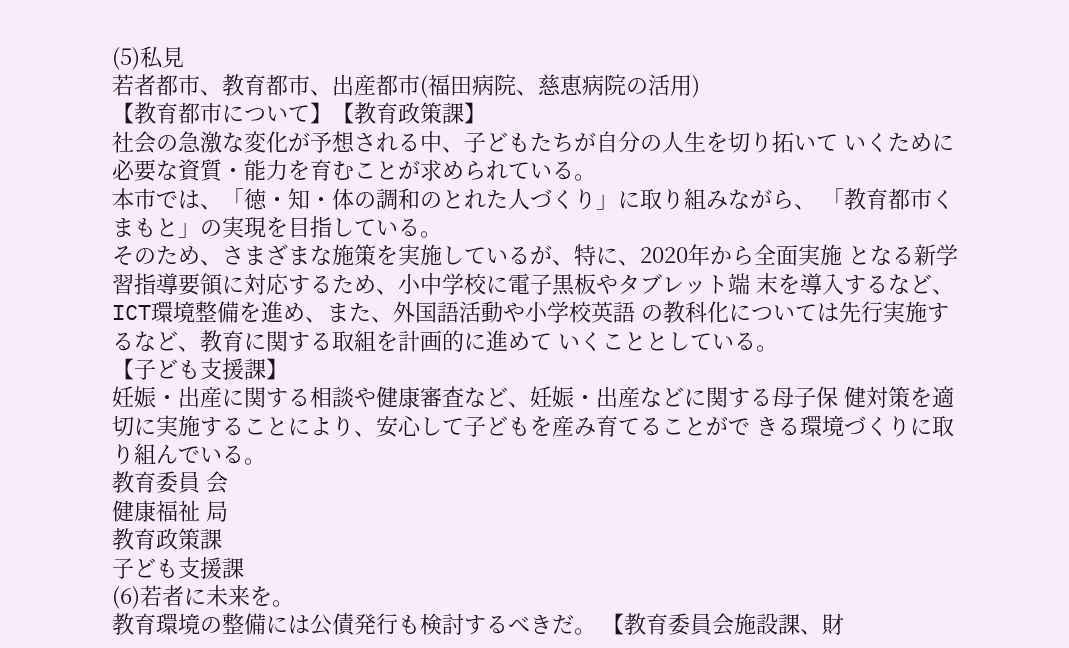(5)私見
若者都市、教育都市、出産都市(福田病院、慈恵病院の活用)
【教育都市について】【教育政策課】
社会の急激な変化が予想される中、子どもたちが自分の人生を切り拓いて いくために必要な資質・能力を育むことが求められている。
本市では、「徳・知・体の調和のとれた人づくり」に取り組みながら、 「教育都市くまもと」の実現を目指している。
そのため、さまざまな施策を実施しているが、特に、2020年から全面実施 となる新学習指導要領に対応するため、小中学校に電子黒板やタブレット端 末を導入するなど、ICT環境整備を進め、また、外国語活動や小学校英語 の教科化については先行実施するなど、教育に関する取組を計画的に進めて いくこととしている。
【子ども支援課】
妊娠・出産に関する相談や健康審査など、妊娠・出産などに関する母子保 健対策を適切に実施することにより、安心して子どもを産み育てることがで きる環境づくりに取り組んでいる。
教育委員 会
健康福祉 局
教育政策課
子ども支援課
(6)若者に未来を。
教育環境の整備には公債発行も検討するべきだ。 【教育委員会施設課、財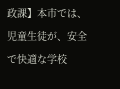政課】本市では、児童生徒が、安全で快適な学校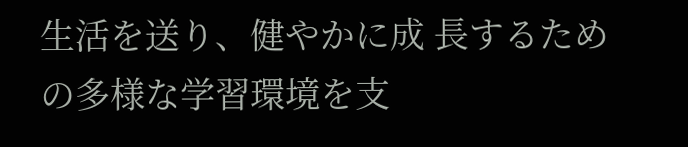生活を送り、健やかに成 長するための多様な学習環境を支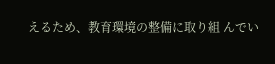えるため、教育環境の整備に取り組 んでい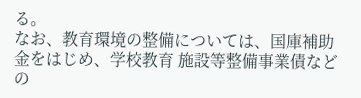る。
なお、教育環境の整備については、国庫補助金をはじめ、学校教育 施設等整備事業債などの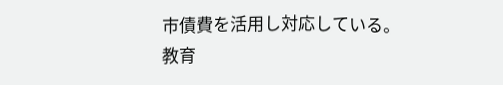市債費を活用し対応している。
教育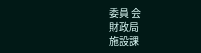委員 会
財政局
施設課